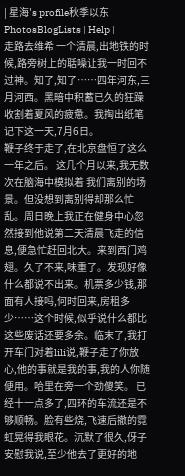| 星海's profile秋季以东PhotosBlogLists | Help |
走路去维希 一个清晨,出地铁的时候,路旁树上的聒噪让我一时回不过神。知了,知了……四年河东,三月河西。黑暗中积蓄已久的狂躁收割着夏风的疲惫。我掏出纸笔记下这一天,7月6日。
鞭子终于走了,在北京盘恒了这么一年之后。 这几个月以来,我无数次在脑海中模拟着 我们离别的场景。但没想到离别得却那么忙乱。周日晚上我正在健身中心忽然接到他说第二天清晨飞走的信息,便急忙赶回北大。来到西门鸡翅。久了不来,味重了。发现好像什么都说不出来。机票多少钱,那面有人接吗,何时回来,房租多少……这个时候,似乎说什么都比这些废话还要多余。临末了,我打开车门对着lili说,鞭子走了你放心,他的事就是我的事,我的人你随便用。哈里在旁一个劲傻笑。 已经十一点多了,四环的车流还是不够顺畅。脸有些烧,飞速后撤的霓虹晃得我眼花。沉默了很久,伢子安慰我说,至少他去了更好的地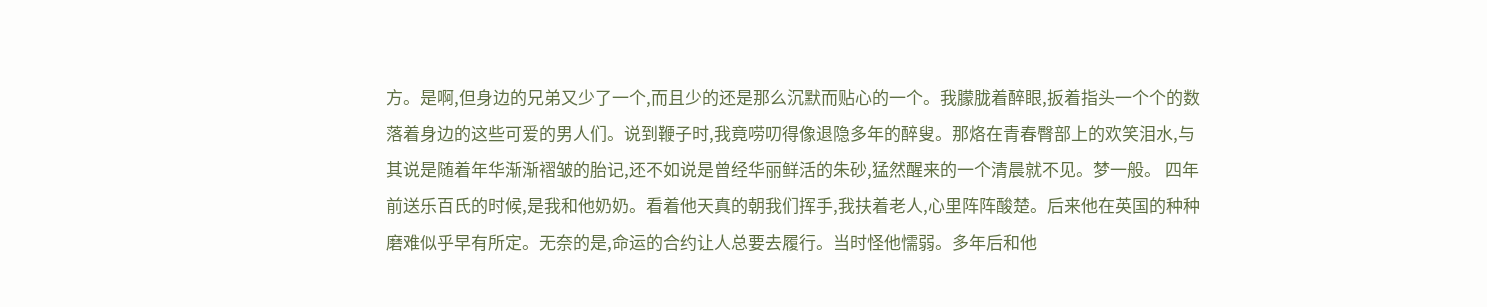方。是啊,但身边的兄弟又少了一个,而且少的还是那么沉默而贴心的一个。我朦胧着醉眼,扳着指头一个个的数落着身边的这些可爱的男人们。说到鞭子时,我竟唠叨得像退隐多年的醉叟。那烙在青春臀部上的欢笑泪水,与其说是随着年华渐渐褶皱的胎记,还不如说是曾经华丽鲜活的朱砂,猛然醒来的一个清晨就不见。梦一般。 四年前送乐百氏的时候,是我和他奶奶。看着他天真的朝我们挥手,我扶着老人,心里阵阵酸楚。后来他在英国的种种磨难似乎早有所定。无奈的是,命运的合约让人总要去履行。当时怪他懦弱。多年后和他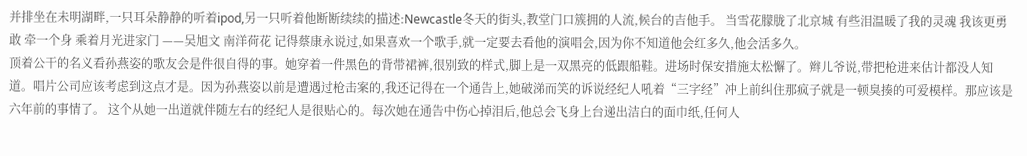并排坐在未明湖畔,一只耳朵静静的听着ipod,另一只听着他断断续续的描述:Newcastle冬天的街头,教堂门口簇拥的人流,候台的吉他手。 当雪花朦胧了北京城 有些泪温暖了我的灵魂 我该更勇敢 牵一个身 乘着月光进家门 ——吴旭文 南洋荷花 记得蔡康永说过,如果喜欢一个歌手,就一定要去看他的演唱会,因为你不知道他会红多久,他会活多久。
顶着公干的名义看孙燕姿的歌友会是件很自得的事。她穿着一件黑色的背带裙裤,很别致的样式,脚上是一双黑亮的低跟船鞋。进场时保安措施太松懈了。辫儿爷说,带把枪进来估计都没人知道。唱片公司应该考虑到这点才是。因为孙燕姿以前是遭遇过枪击案的,我还记得在一个通告上,她破涕而笑的诉说经纪人吼着“三字经”冲上前纠住那疯子就是一顿臭揍的可爱模样。那应该是六年前的事情了。 这个从她一出道就伴随左右的经纪人是很贴心的。每次她在通告中伤心掉泪后,他总会飞身上台递出洁白的面巾纸,任何人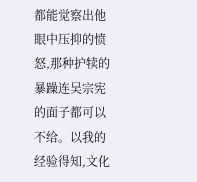都能觉察出他眼中压抑的愤怒,那种护犊的暴躁连吴宗宪的面子都可以不给。以我的经验得知,文化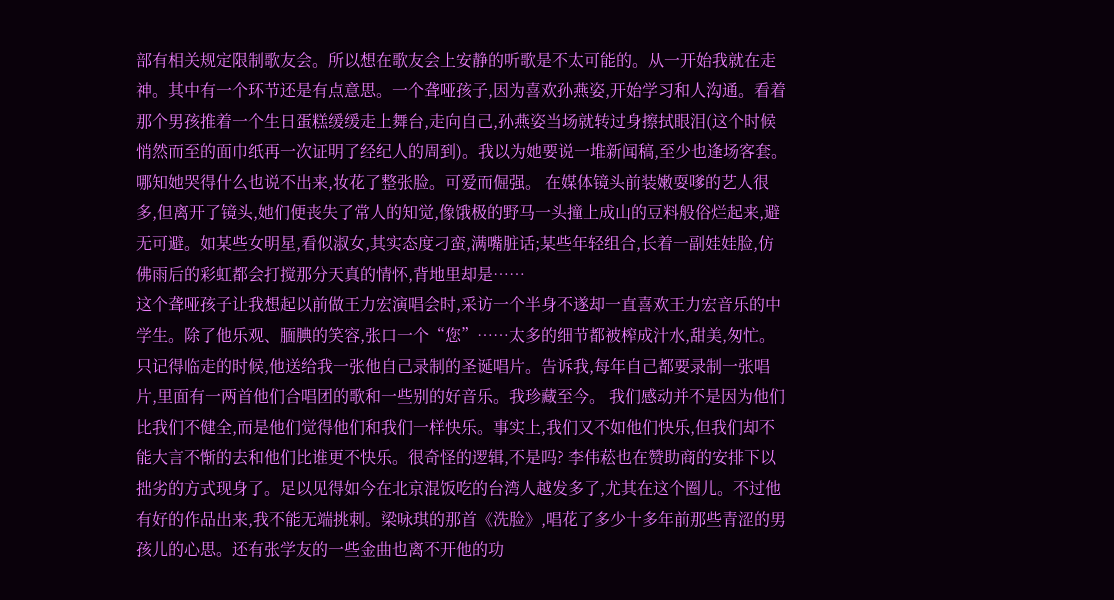部有相关规定限制歌友会。所以想在歌友会上安静的听歌是不太可能的。从一开始我就在走神。其中有一个环节还是有点意思。一个聋哑孩子,因为喜欢孙燕姿,开始学习和人沟通。看着那个男孩推着一个生日蛋糕缓缓走上舞台,走向自己,孙燕姿当场就转过身擦拭眼泪(这个时候悄然而至的面巾纸再一次证明了经纪人的周到)。我以为她要说一堆新闻稿,至少也逢场客套。哪知她哭得什么也说不出来,妆花了整张脸。可爱而倔强。 在媒体镜头前装嫩耍嗲的艺人很多,但离开了镜头,她们便丧失了常人的知觉,像饿极的野马一头撞上成山的豆料般俗烂起来,避无可避。如某些女明星,看似淑女,其实态度刁蛮,满嘴脏话;某些年轻组合,长着一副娃娃脸,仿佛雨后的彩虹都会打搅那分天真的情怀,背地里却是……
这个聋哑孩子让我想起以前做王力宏演唱会时,采访一个半身不遂却一直喜欢王力宏音乐的中学生。除了他乐观、腼腆的笑容,张口一个“您”……太多的细节都被榨成汁水,甜美,匆忙。只记得临走的时候,他送给我一张他自己录制的圣诞唱片。告诉我,每年自己都要录制一张唱片,里面有一两首他们合唱团的歌和一些别的好音乐。我珍藏至今。 我们感动并不是因为他们比我们不健全,而是他们觉得他们和我们一样快乐。事实上,我们又不如他们快乐,但我们却不能大言不惭的去和他们比谁更不快乐。很奇怪的逻辑,不是吗? 李伟菘也在赞助商的安排下以拙劣的方式现身了。足以见得如今在北京混饭吃的台湾人越发多了,尤其在这个圈儿。不过他有好的作品出来,我不能无端挑刺。梁咏琪的那首《洗脸》,唱花了多少十多年前那些青涩的男孩儿的心思。还有张学友的一些金曲也离不开他的功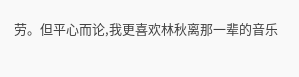劳。但平心而论,我更喜欢林秋离那一辈的音乐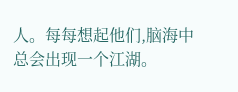人。每每想起他们,脑海中总会出现一个江湖。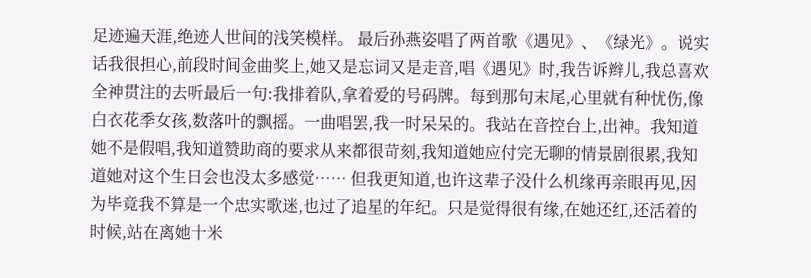足迹遍天涯,绝迹人世间的浅笑模样。 最后孙燕姿唱了两首歌《遇见》、《绿光》。说实话我很担心,前段时间金曲奖上,她又是忘词又是走音,唱《遇见》时,我告诉辫儿,我总喜欢全神贯注的去听最后一句:我排着队,拿着爱的号码牌。每到那句末尾,心里就有种忧伤,像白衣花季女孩,数落叶的飘摇。一曲唱罢,我一时呆呆的。我站在音控台上,出神。我知道她不是假唱,我知道赞助商的要求从来都很苛刻,我知道她应付完无聊的情景剧很累,我知道她对这个生日会也没太多感觉…… 但我更知道,也许这辈子没什么机缘再亲眼再见,因为毕竟我不算是一个忠实歌迷,也过了追星的年纪。只是觉得很有缘,在她还红,还活着的时候,站在离她十米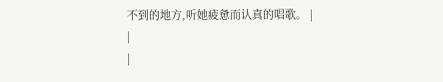不到的地方,听她疲惫而认真的唱歌。 |
|
|